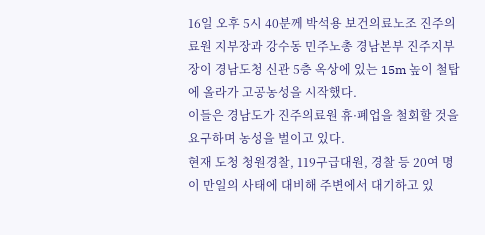16일 오후 5시 40분께 박석용 보건의료노조 진주의료원 지부장과 강수동 민주노총 경남본부 진주지부장이 경남도청 신관 5층 옥상에 있는 15m 높이 철탑에 올라가 고공농성을 시작했다.
이들은 경남도가 진주의료원 휴·폐업을 철회할 것을 요구하며 농성을 벌이고 있다.
현재 도청 청원경찰, 119구급대원, 경찰 등 20여 명이 만일의 사태에 대비해 주변에서 대기하고 있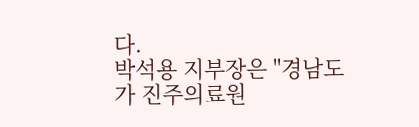다.
박석용 지부장은 "경남도가 진주의료원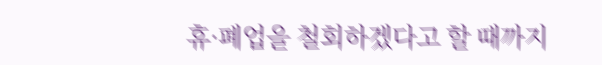휴·폐업을 철회하겠다고 할 때까지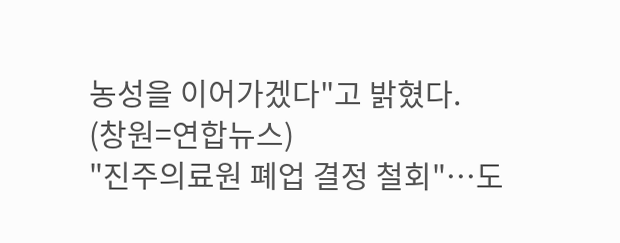농성을 이어가겠다"고 밝혔다.
(창원=연합뉴스)
"진주의료원 폐업 결정 철회"…도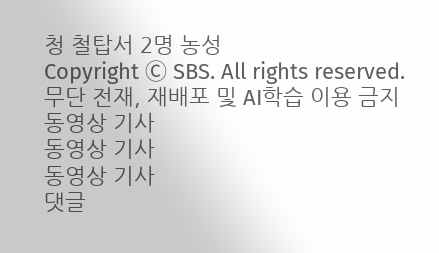청 철탑서 2명 농성
Copyright Ⓒ SBS. All rights reserved. 무단 전재, 재배포 및 AI학습 이용 금지
동영상 기사
동영상 기사
동영상 기사
댓글